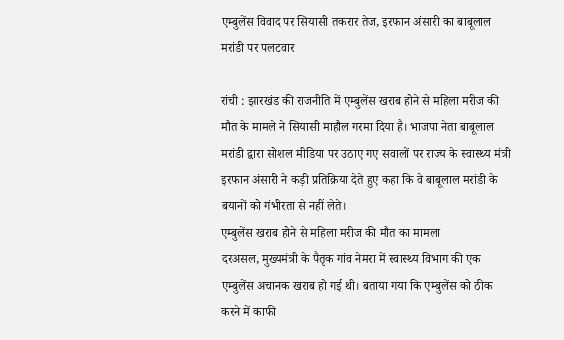एम्बुलेंस विवाद पर सियासी तकरार तेज, इरफान अंसारी का बाबूलाल मरांडी पर पलटवार

रांची : झारखंड की राजनीति में एम्बुलेंस खराब होने से महिला मरीज की मौत के मामले ने सियासी माहौल गरमा दिया है। भाजपा नेता बाबूलाल मरांडी द्वारा सोशल मीडिया पर उठाए गए सवालों पर राज्य के स्वास्थ्य मंत्री इरफान अंसारी ने कड़ी प्रतिक्रिया देते हुए कहा कि वे बाबूलाल मरांडी के बयानों को गंभीरता से नहीं लेते।
एम्बुलेंस खराब होने से महिला मरीज की मौत का मामला
दरअसल, मुख्यमंत्री के पैतृक गांव नेमरा में स्वास्थ्य विभाग की एक एम्बुलेंस अचानक खराब हो गई थी। बताया गया कि एम्बुलेंस को ठीक करने में काफी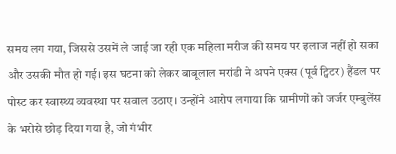समय लग गया, जिससे उसमें ले जाई जा रही एक महिला मरीज की समय पर इलाज नहीं हो सका और उसकी मौत हो गई। इस घटना को लेकर बाबूलाल मरांडी ने अपने एक्स (पूर्व ट्विटर) हैंडल पर पोस्ट कर स्वास्थ्य व्यवस्था पर सवाल उठाए। उन्होंने आरोप लगाया कि ग्रामीणों को जर्जर एम्बुलेंस के भरोसे छोड़ दिया गया है, जो गंभीर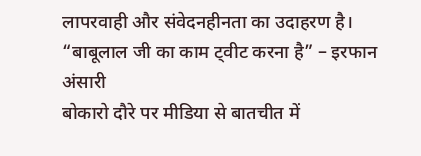लापरवाही और संवेदनहीनता का उदाहरण है।
“बाबूलाल जी का काम ट्वीट करना है” – इरफान अंसारी
बोकारो दौरे पर मीडिया से बातचीत में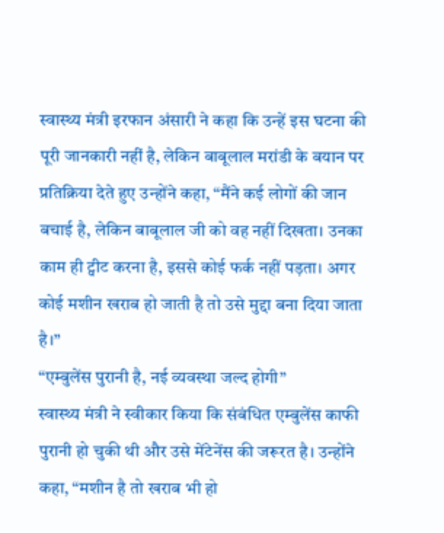स्वास्थ्य मंत्री इरफान अंसारी ने कहा कि उन्हें इस घटना की पूरी जानकारी नहीं है, लेकिन बाबूलाल मरांडी के बयान पर प्रतिक्रिया देते हुए उन्होंने कहा, “मैंने कई लोगों की जान बचाई है, लेकिन बाबूलाल जी को वह नहीं दिखता। उनका काम ही ट्वीट करना है, इससे कोई फर्क नहीं पड़ता। अगर कोई मशीन खराब हो जाती है तो उसे मुद्दा बना दिया जाता है।”
“एम्बुलेंस पुरानी है, नई व्यवस्था जल्द होगी”
स्वास्थ्य मंत्री ने स्वीकार किया कि संबंधित एम्बुलेंस काफी पुरानी हो चुकी थी और उसे मेंटेनेंस की जरूरत है। उन्होंने कहा, “मशीन है तो खराब भी हो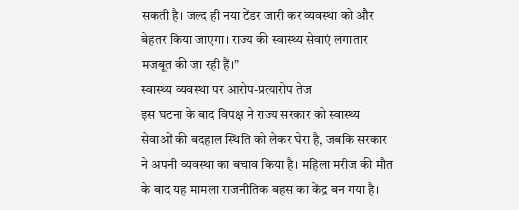सकती है। जल्द ही नया टेंडर जारी कर व्यवस्था को और बेहतर किया जाएगा। राज्य की स्वास्थ्य सेवाएं लगातार मजबूत की जा रही हैं।”
स्वास्थ्य व्यवस्था पर आरोप-प्रत्यारोप तेज
इस घटना के बाद विपक्ष ने राज्य सरकार को स्वास्थ्य सेवाओं की बदहाल स्थिति को लेकर घेरा है, जबकि सरकार ने अपनी व्यवस्था का बचाव किया है। महिला मरीज की मौत के बाद यह मामला राजनीतिक बहस का केंद्र बन गया है।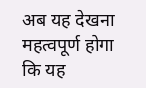अब यह देखना महत्वपूर्ण होगा कि यह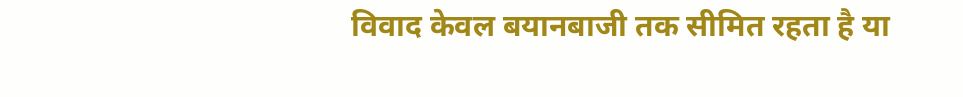विवाद केवल बयानबाजी तक सीमित रहता है या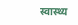स्वास्थ्य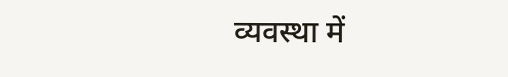व्यवस्था में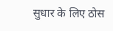सुधार के लिए ठोस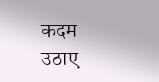कदम उठाए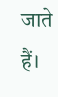जाते हैं।